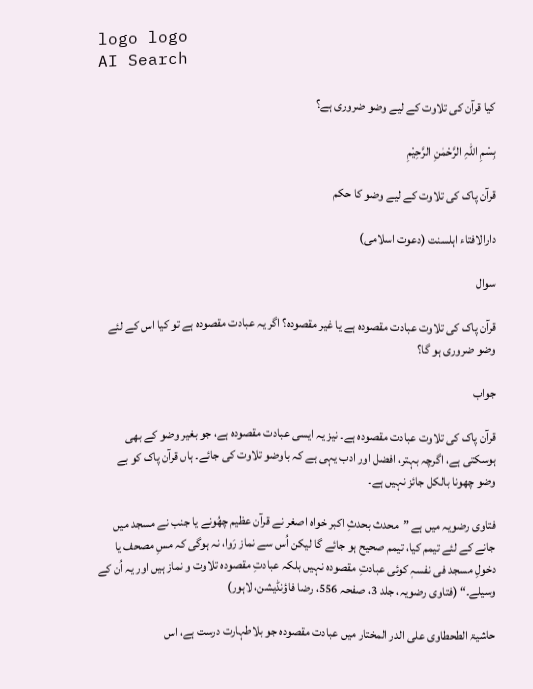logo logo
AI Search

کیا قرآن کی تلاوت کے لیے وضو ضروری ہے؟

بِسْمِ اللہِ الرَّحْمٰنِ الرَّحِيْمِ

قرآن پاک کی تلاوت کے لیے وضو کا حکم

دارالافتاء اہلسنت (دعوت اسلامی)

سوال

قرآن پاک کی تلاوت عبادت مقصودہ ہے یا غیر مقصودہ؟ اگر یہ عبادت مقصودہ ہے تو کیا اس کے لئے وضو ضروری ہو گا؟

جواب

قرآن پاک کی تلاوت عبادت مقصودہ ہے۔ نیز یہ ایسی عبادت مقصودہ ہے، جو بغیر وضو کے بھی ہوسکتی ہے، اگرچہ بہتر، افضل اور ادب یہی ہے کہ باوضو تلاوت کی جائے۔ ہاں قرآن پاک کو بے وضو چھونا بالکل جائز نہیں ہے۔

فتاوی رضویہ میں ہے ”محدث بحدثِ اکبر خواہ اصغر نے قرآن عظیم چھُونے یا جنب نے مسجد میں جانے کے لئے تیمم کیا، تیمم صحیح ہو جائے گا لیکن اُس سے نماز رَوا، نہ ہوگی کہ مسِ مصحف یا دخولِ مسجد فی نفسہٖ کوئی عبادتِ مقصودہ نہیں بلکہ عبادتِ مقصودہ تلاوت و نماز ہیں اور یہ اُن کے وسیلے۔“ (فتاوی رضویہ، جلد 3، صفحہ 556، رضا فاؤنڈیشن، لاہور)

حاشیۃ الطحطاوی علی الدر المختار میں عبادت مقصودہ جو بلاطہارت درست ہے، اس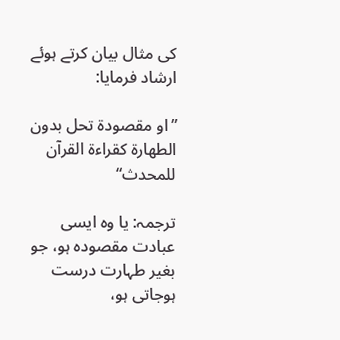کی مثال بیان کرتے ہوئے ارشاد فرمایا:

”او مقصودۃ تحل بدون الطھارۃ کقراءۃ القرآن للمحدث“

ترجمہ: یا وہ ایسی عبادت مقصودہ ہو، جو بغیر طہارت درست ہوجاتی ہو،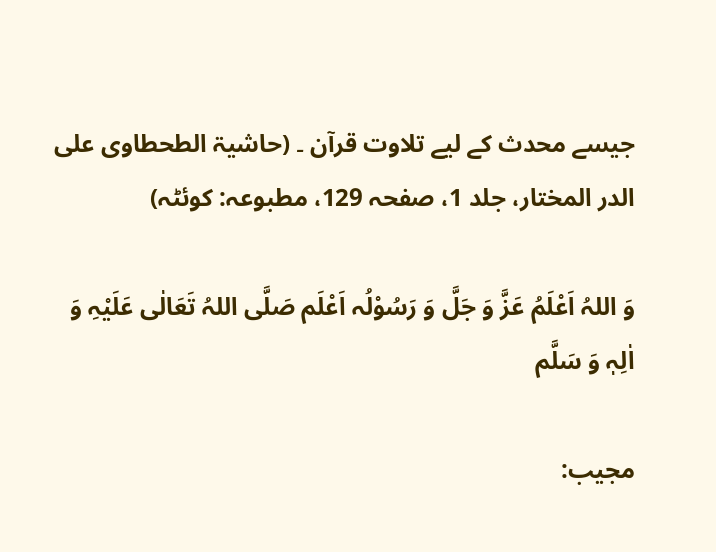جیسے محدث کے لیے تلاوت قرآن ۔ (حاشیۃ الطحطاوی علی الدر المختار، جلد 1، صفحہ 129، مطبوعہ: کوئٹہ)

وَ اللہُ اَعْلَمُ عَزَّ وَ جَلَّ وَ رَسُوْلُہ اَعْلَم صَلَّی اللہُ تَعَالٰی عَلَیْہِ وَ اٰلِہٖ وَ سَلَّم

مجیب: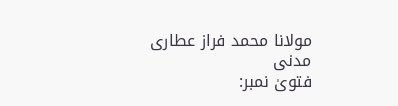مولانا محمد فراز عطاری مدنی
فتویٰ نمبر: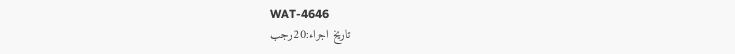WAT-4646
تاریخ اجراء:20رجب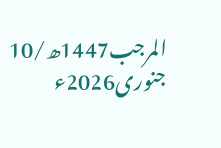المرجب1447ھ/10 جنوری2026ء